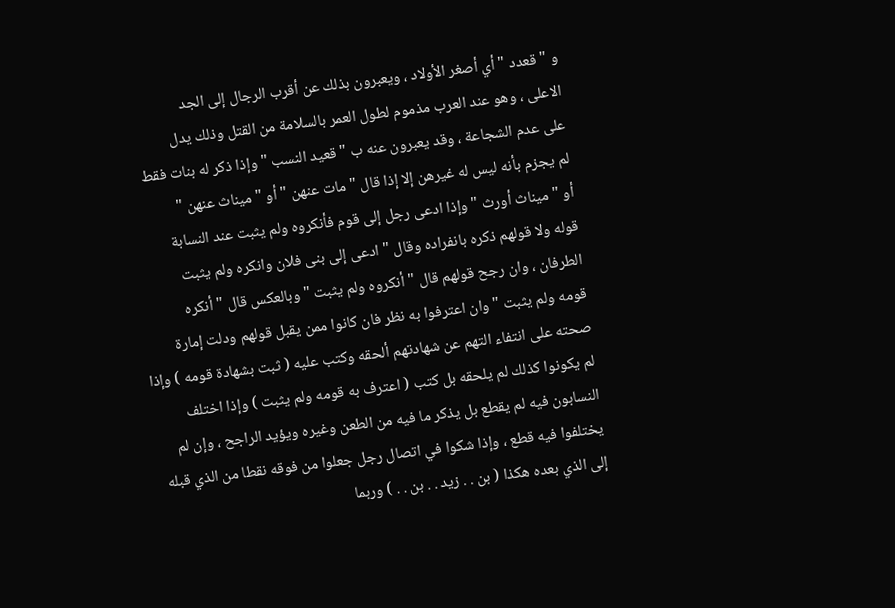و " قعدد " أي أصغر الأولاد ، ويعبرون بذلك عن أقرب الرجال إلى الجد
الاعلى ، وهو عند العرب مذموم لطول العمر بالسلامة من القتل وذلك يدل
على عدم الشجاعة ، وقد يعبرون عنه ب " قعيد النسب " وإذا ذكر له بنات فقط
لم يجزم بأنه ليس له غيرهن إلا إذا قال " مات عنهن " أو " ميناث عنهن "
أو " ميناث أورث " وإذا ادعى رجل إلى قوم فأنكروه ولم يثبت عند النسابة
قوله ولا قولهم ذكره بانفراده وقال " ادعى إلى بنى فلان وانكره ولم يثبت
الطرفان ، وان رجح قولهم قال " أنكروه ولم يثبت " وبالعكس قال " أنكره
قومه ولم يثبت " وان اعترفوا به نظر فان كانوا ممن يقبل قولهم ودلت إمارة
صحته على انتفاء التهم عن شهادتهم ألحقه وكتب عليه ( ثبت بشهادة قومه ) وإذا
لم يكونوا كذلك لم يلحقه بل كتب ( اعترف به قومه ولم يثبت ) وإذا اختلف
النسابون فيه لم يقطع بل يذكر ما فيه من الطعن وغيره ويؤيد الراجح ، وإن لم
يختلفوا فيه قطع ، وإذا شكوا في اتصال رجل جعلوا من فوقه نقطا من الذي قبله
إلى الذي بعده هكذا ( بن . . زيد . . بن . . ) وربما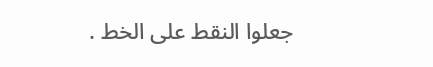جعلوا النقط على الخط .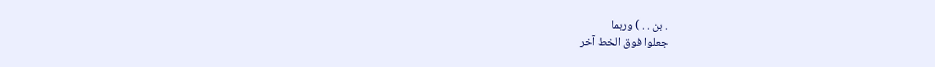. بن . . ) وربما
جعلوا فوق الخط آخر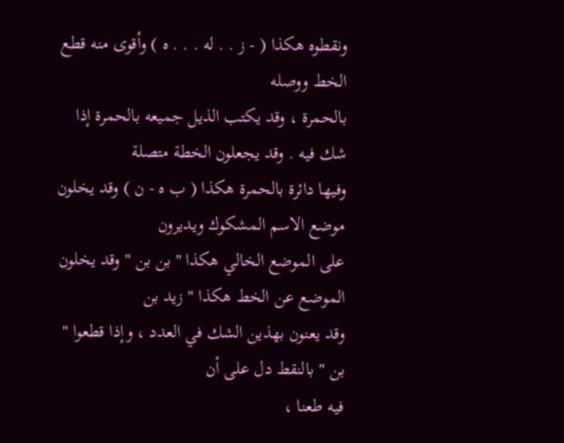ونقطوه هكذا ( - ز . . له . . . ه ) وأقوى منه قطع الخط ووصله
بالحمرة ، وقد يكتب الذيل جميعه بالحمرة إذا شك فيه . وقد يجعلون الخطة متصلة
وفيها دائرة بالحمرة هكذا ( ب ه - ن ) وقد يخلون موضع الاسم المشكوك ويديرون
على الموضع الخالي هكذا " بن بن " وقد يخلون الموضع عن الخط هكذا " زيد بن
وقد يعنون بهذين الشك في العدد ، وإذا قطعوا " بن " بالنقط دل على أن
فيه طعنا ،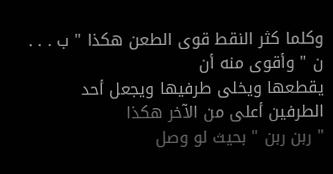وكلما كثر النقط قوى الطعن هكذا " ب . . . ن " وأقوى منه أن
يقطعها ويخلى طرفيها ويجعل أحد الطرفين أعلى من الآخر هكذا
" ربن ربن " بحيث لو وصل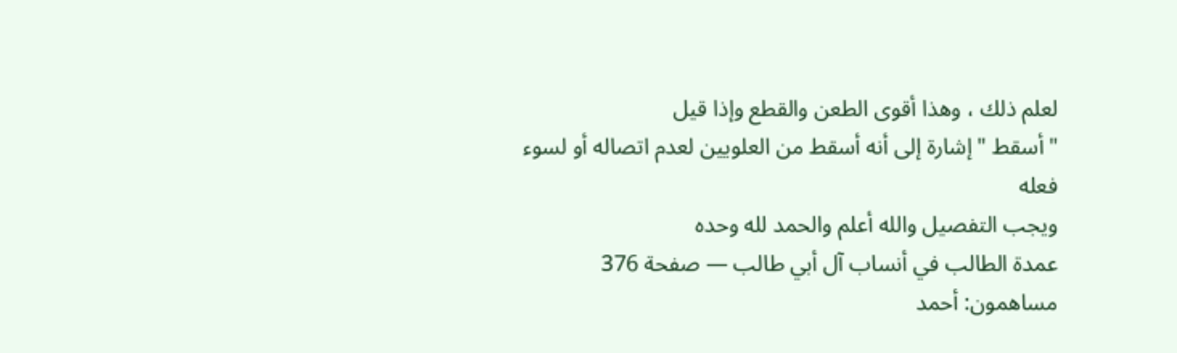لعلم ذلك ، وهذا أقوى الطعن والقطع وإذا قيل
" أسقط " إشارة إلى أنه أسقط من العلويين لعدم اتصاله أو لسوء فعله
ويجب التفصيل والله أعلم والحمد لله وحده
عمدة الطالب في أنساب آل أبي طالب — صفحة 376
مساهمون: أحمد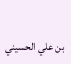بن علي الحسيني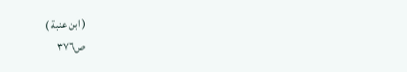( ابن عنبة )
ص٣٧٦